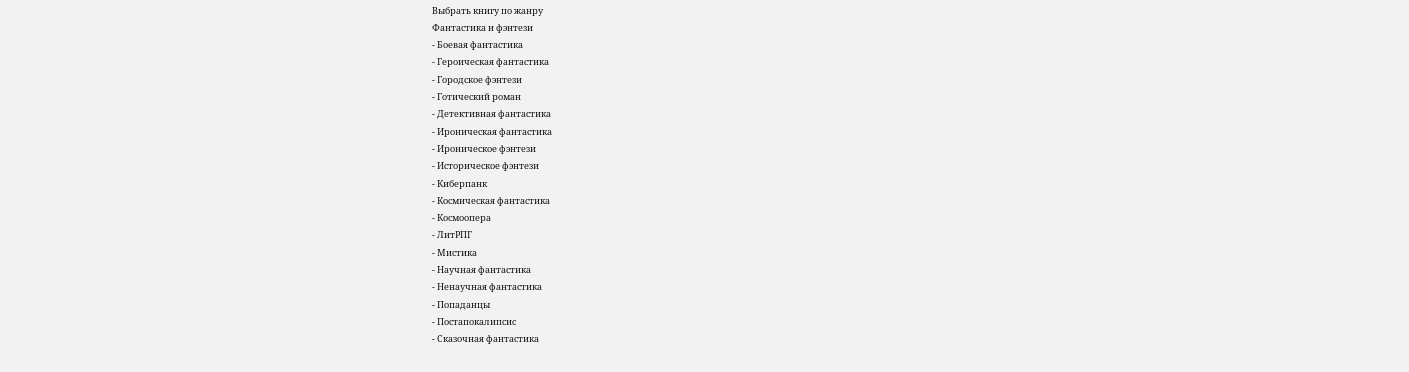Выбрать книгу по жанру
Фантастика и фэнтези
- Боевая фантастика
- Героическая фантастика
- Городское фэнтези
- Готический роман
- Детективная фантастика
- Ироническая фантастика
- Ироническое фэнтези
- Историческое фэнтези
- Киберпанк
- Космическая фантастика
- Космоопера
- ЛитРПГ
- Мистика
- Научная фантастика
- Ненаучная фантастика
- Попаданцы
- Постапокалипсис
- Сказочная фантастика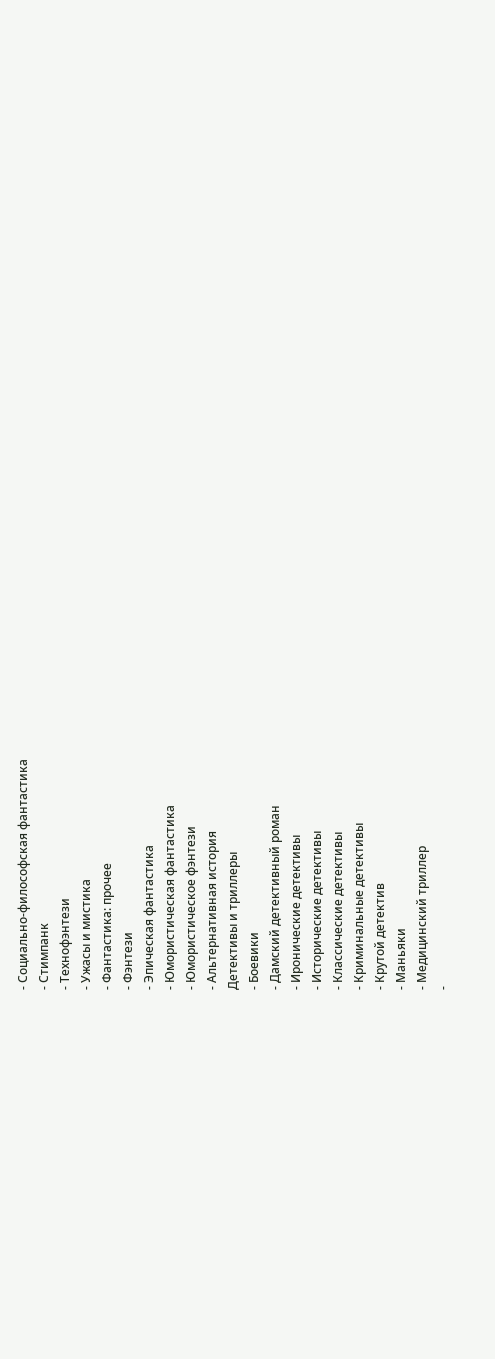- Социально-философская фантастика
- Стимпанк
- Технофэнтези
- Ужасы и мистика
- Фантастика: прочее
- Фэнтези
- Эпическая фантастика
- Юмористическая фантастика
- Юмористическое фэнтези
- Альтернативная история
Детективы и триллеры
- Боевики
- Дамский детективный роман
- Иронические детективы
- Исторические детективы
- Классические детективы
- Криминальные детективы
- Крутой детектив
- Маньяки
- Медицинский триллер
-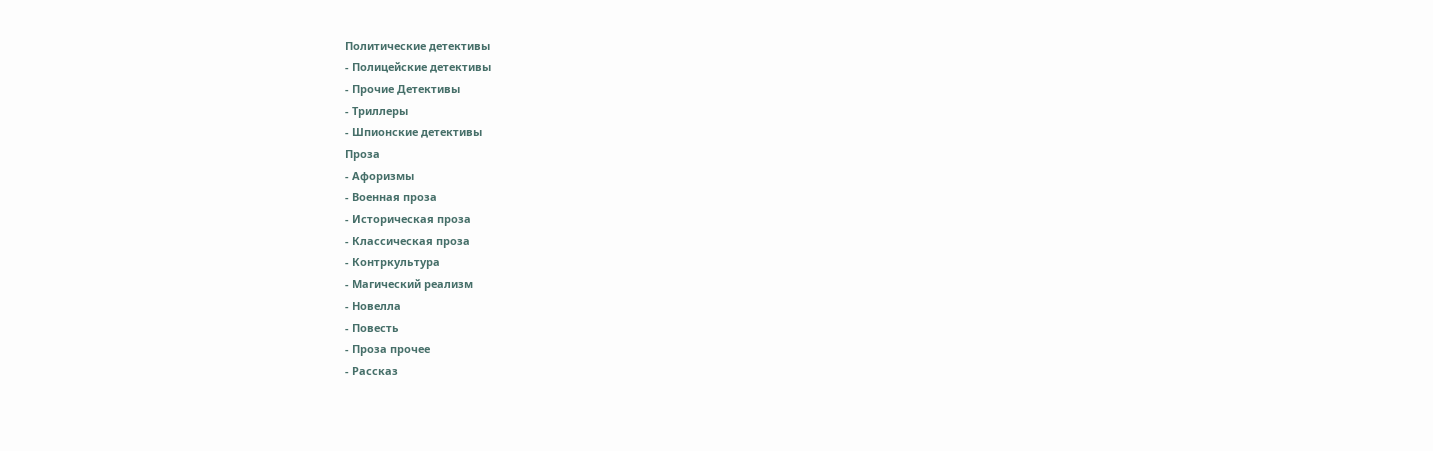Политические детективы
- Полицейские детективы
- Прочие Детективы
- Триллеры
- Шпионские детективы
Проза
- Афоризмы
- Военная проза
- Историческая проза
- Классическая проза
- Контркультура
- Магический реализм
- Новелла
- Повесть
- Проза прочее
- Рассказ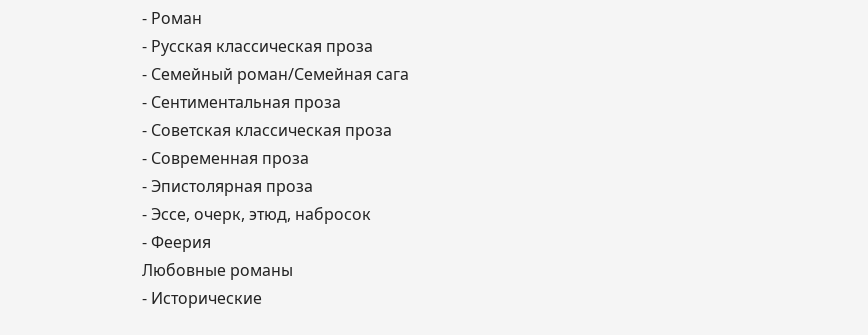- Роман
- Русская классическая проза
- Семейный роман/Семейная сага
- Сентиментальная проза
- Советская классическая проза
- Современная проза
- Эпистолярная проза
- Эссе, очерк, этюд, набросок
- Феерия
Любовные романы
- Исторические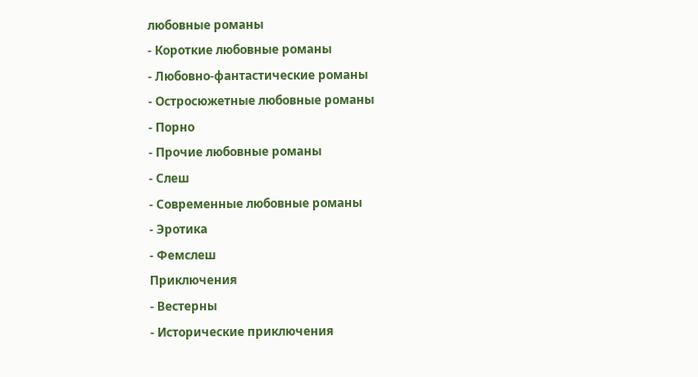любовные романы
- Короткие любовные романы
- Любовно-фантастические романы
- Остросюжетные любовные романы
- Порно
- Прочие любовные романы
- Слеш
- Современные любовные романы
- Эротика
- Фемслеш
Приключения
- Вестерны
- Исторические приключения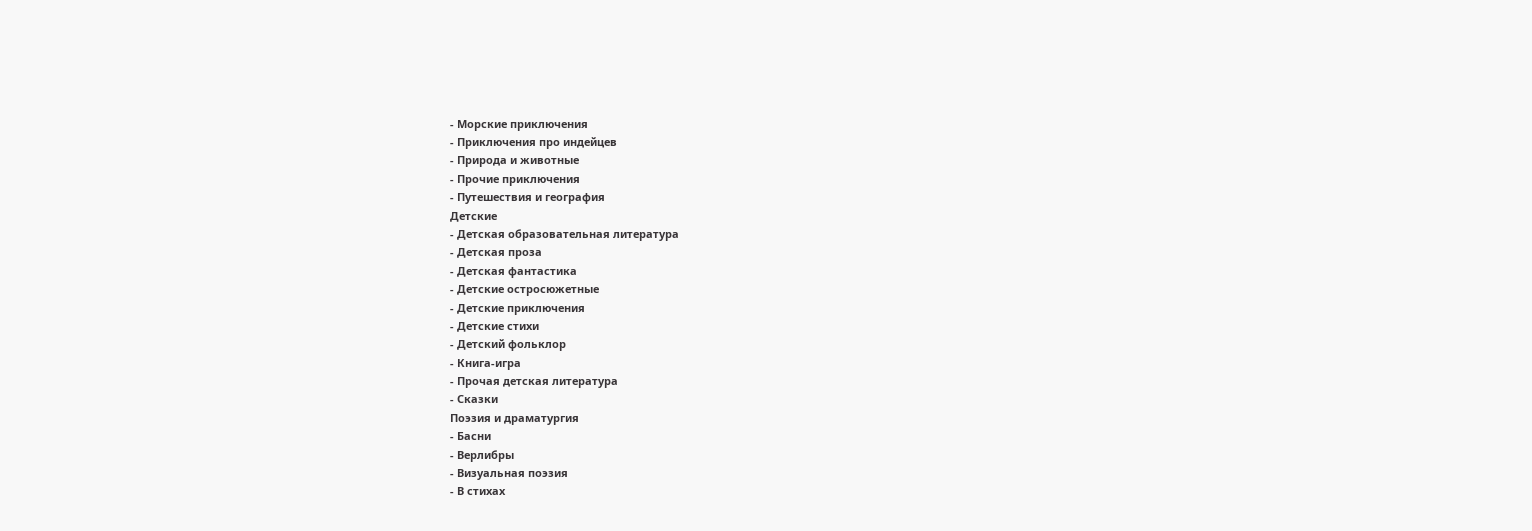- Морские приключения
- Приключения про индейцев
- Природа и животные
- Прочие приключения
- Путешествия и география
Детские
- Детская образовательная литература
- Детская проза
- Детская фантастика
- Детские остросюжетные
- Детские приключения
- Детские стихи
- Детский фольклор
- Книга-игра
- Прочая детская литература
- Сказки
Поэзия и драматургия
- Басни
- Верлибры
- Визуальная поэзия
- В стихах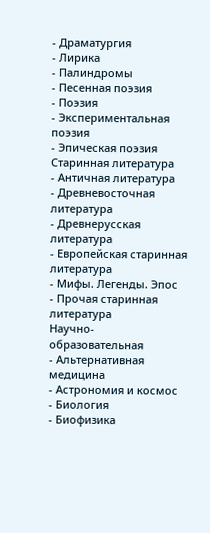- Драматургия
- Лирика
- Палиндромы
- Песенная поэзия
- Поэзия
- Экспериментальная поэзия
- Эпическая поэзия
Старинная литература
- Античная литература
- Древневосточная литература
- Древнерусская литература
- Европейская старинная литература
- Мифы. Легенды. Эпос
- Прочая старинная литература
Научно-образовательная
- Альтернативная медицина
- Астрономия и космос
- Биология
- Биофизика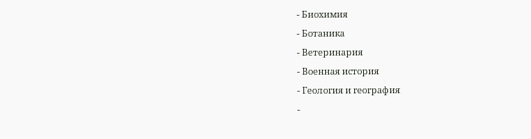- Биохимия
- Ботаника
- Ветеринария
- Военная история
- Геология и география
-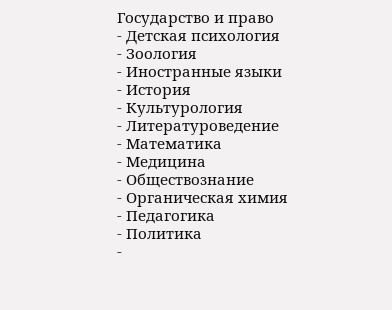Государство и право
- Детская психология
- Зоология
- Иностранные языки
- История
- Культурология
- Литературоведение
- Математика
- Медицина
- Обществознание
- Органическая химия
- Педагогика
- Политика
-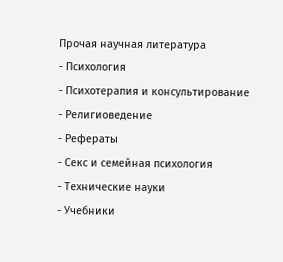Прочая научная литература
- Психология
- Психотерапия и консультирование
- Религиоведение
- Рефераты
- Секс и семейная психология
- Технические науки
- Учебники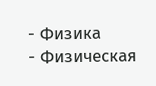- Физика
- Физическая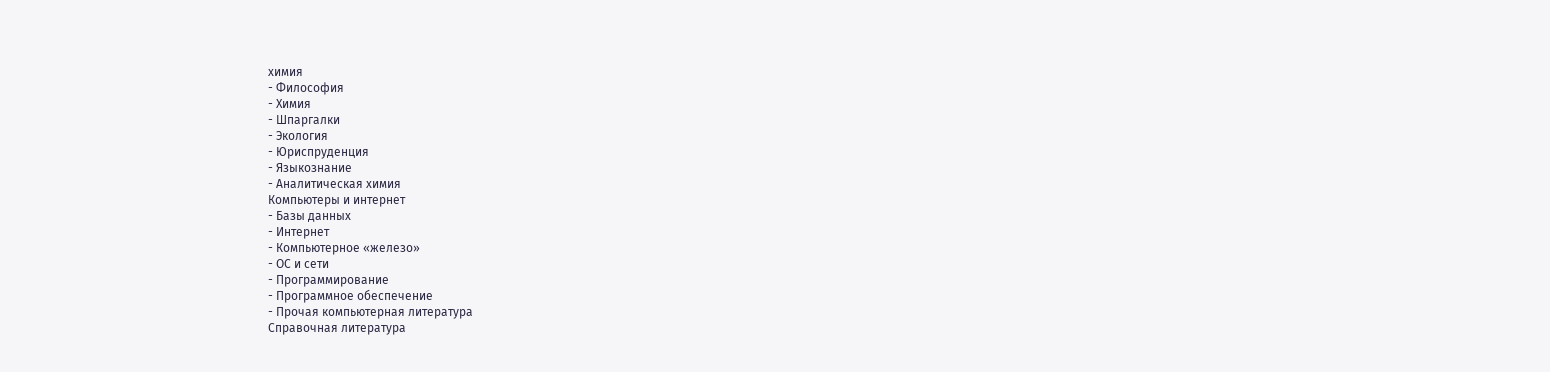химия
- Философия
- Химия
- Шпаргалки
- Экология
- Юриспруденция
- Языкознание
- Аналитическая химия
Компьютеры и интернет
- Базы данных
- Интернет
- Компьютерное «железо»
- ОС и сети
- Программирование
- Программное обеспечение
- Прочая компьютерная литература
Справочная литература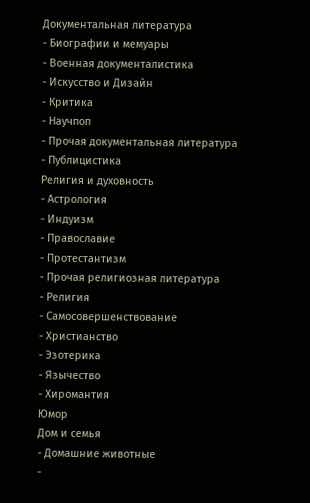Документальная литература
- Биографии и мемуары
- Военная документалистика
- Искусство и Дизайн
- Критика
- Научпоп
- Прочая документальная литература
- Публицистика
Религия и духовность
- Астрология
- Индуизм
- Православие
- Протестантизм
- Прочая религиозная литература
- Религия
- Самосовершенствование
- Христианство
- Эзотерика
- Язычество
- Хиромантия
Юмор
Дом и семья
- Домашние животные
-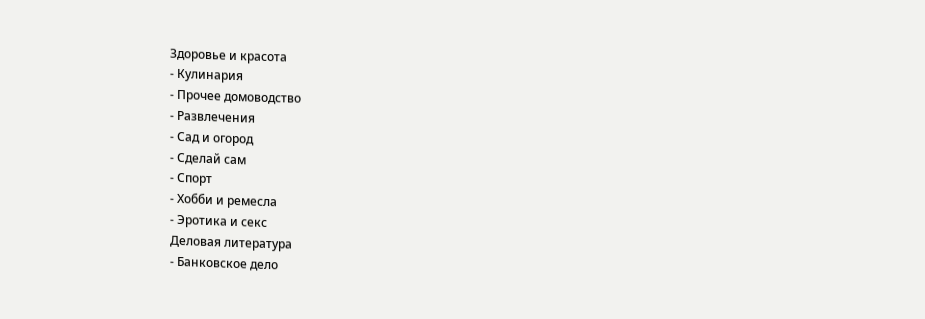Здоровье и красота
- Кулинария
- Прочее домоводство
- Развлечения
- Сад и огород
- Сделай сам
- Спорт
- Хобби и ремесла
- Эротика и секс
Деловая литература
- Банковское дело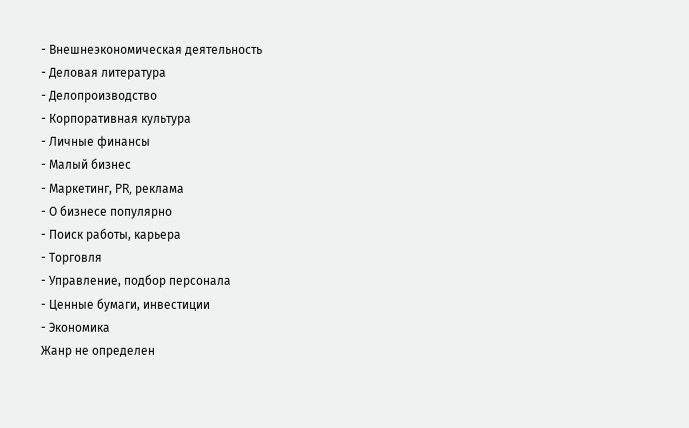- Внешнеэкономическая деятельность
- Деловая литература
- Делопроизводство
- Корпоративная культура
- Личные финансы
- Малый бизнес
- Маркетинг, PR, реклама
- О бизнесе популярно
- Поиск работы, карьера
- Торговля
- Управление, подбор персонала
- Ценные бумаги, инвестиции
- Экономика
Жанр не определен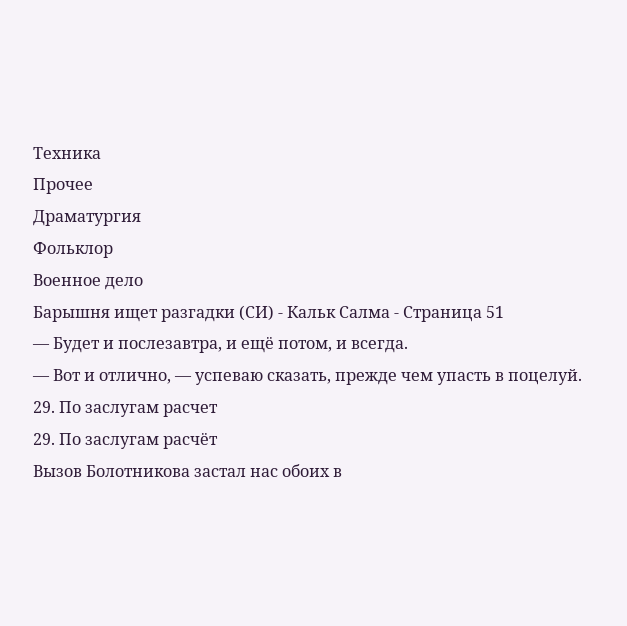Техника
Прочее
Драматургия
Фольклор
Военное дело
Барышня ищет разгадки (СИ) - Кальк Салма - Страница 51
— Будет и послезавтра, и ещё потом, и всегда.
— Вот и отлично, — успеваю сказать, прежде чем упасть в поцелуй.
29. По заслугам расчет
29. По заслугам расчёт
Вызов Болотникова застал нас обоих в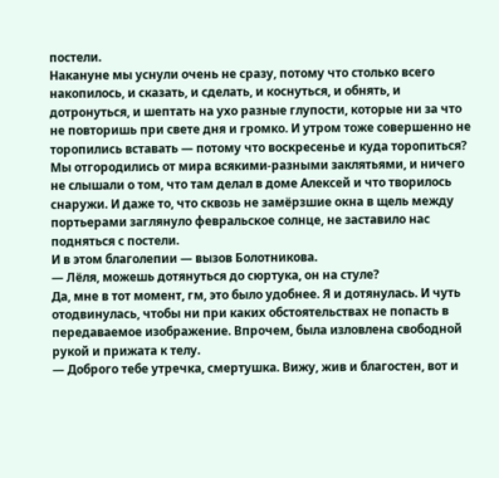постели.
Накануне мы уснули очень не сразу, потому что столько всего накопилось, и сказать, и сделать, и коснуться, и обнять, и дотронуться, и шептать на ухо разные глупости, которые ни за что не повторишь при свете дня и громко. И утром тоже совершенно не торопились вставать — потому что воскресенье и куда торопиться?
Мы отгородились от мира всякими-разными заклятьями, и ничего не слышали о том, что там делал в доме Алексей и что творилось снаружи. И даже то, что сквозь не замёрзшие окна в щель между портьерами заглянуло февральское солнце, не заставило нас подняться с постели.
И в этом благолепии — вызов Болотникова.
— Лёля, можешь дотянуться до сюртука, он на стуле?
Да, мне в тот момент, гм, это было удобнее. Я и дотянулась. И чуть отодвинулась, чтобы ни при каких обстоятельствах не попасть в передаваемое изображение. Впрочем, была изловлена свободной рукой и прижата к телу.
— Доброго тебе утречка, смертушка. Вижу, жив и благостен, вот и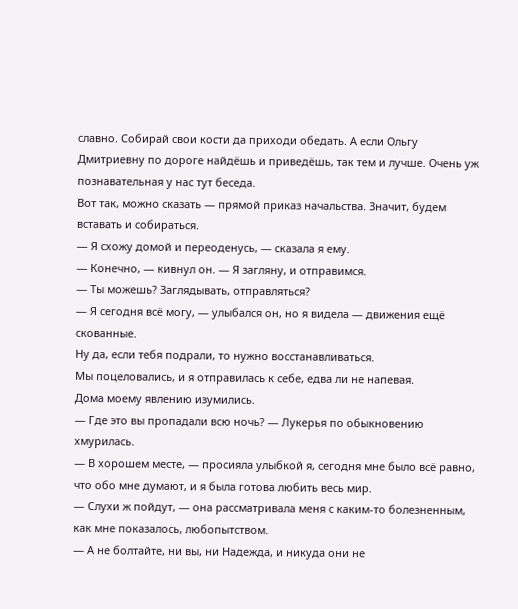славно. Собирай свои кости да приходи обедать. А если Ольгу Дмитриевну по дороге найдёшь и приведёшь, так тем и лучше. Очень уж познавательная у нас тут беседа.
Вот так, можно сказать — прямой приказ начальства. Значит, будем вставать и собираться.
— Я схожу домой и переоденусь, — сказала я ему.
— Конечно, — кивнул он. — Я загляну, и отправимся.
— Ты можешь? Заглядывать, отправляться?
— Я сегодня всё могу, — улыбался он, но я видела — движения ещё скованные.
Ну да, если тебя подрали, то нужно восстанавливаться.
Мы поцеловались, и я отправилась к себе, едва ли не напевая.
Дома моему явлению изумились.
— Где это вы пропадали всю ночь? — Лукерья по обыкновению хмурилась.
— В хорошем месте, — просияла улыбкой я, сегодня мне было всё равно, что обо мне думают, и я была готова любить весь мир.
— Слухи ж пойдут, — она рассматривала меня с каким-то болезненным, как мне показалось, любопытством.
— А не болтайте, ни вы, ни Надежда, и никуда они не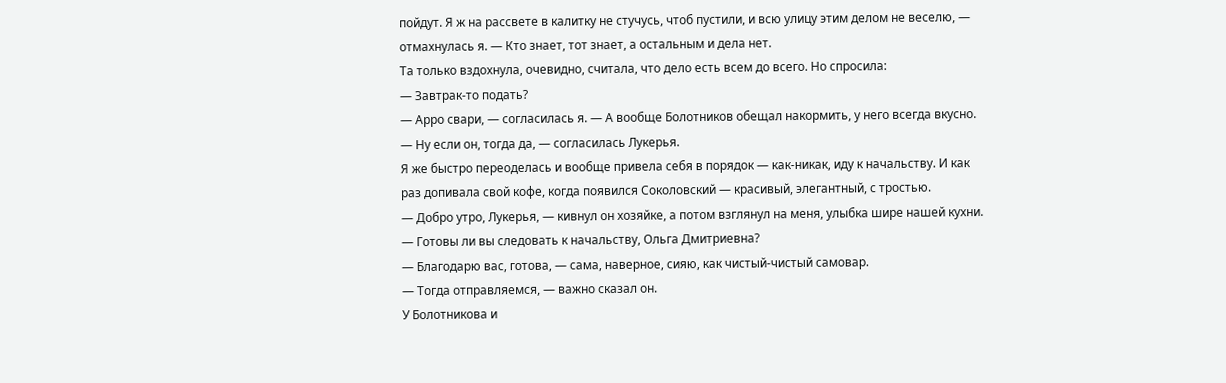пойдут. Я ж на рассвете в калитку не стучусь, чтоб пустили, и всю улицу этим делом не веселю, — отмахнулась я. — Кто знает, тот знает, а остальным и дела нет.
Та только вздохнула, очевидно, считала, что дело есть всем до всего. Но спросила:
— Завтрак-то подать?
— Арро свари, — согласилась я. — А вообще Болотников обещал накормить, у него всегда вкусно.
— Ну если он, тогда да, — согласилась Лукерья.
Я же быстро переоделась и вообще привела себя в порядок — как-никак, иду к начальству. И как раз допивала свой кофе, когда появился Соколовский — красивый, элегантный, с тростью.
— Добро утро, Лукерья, — кивнул он хозяйке, а потом взглянул на меня, улыбка шире нашей кухни. — Готовы ли вы следовать к начальству, Ольга Дмитриевна?
— Благодарю вас, готова, — сама, наверное, сияю, как чистый-чистый самовар.
— Тогда отправляемся, — важно сказал он.
У Болотникова и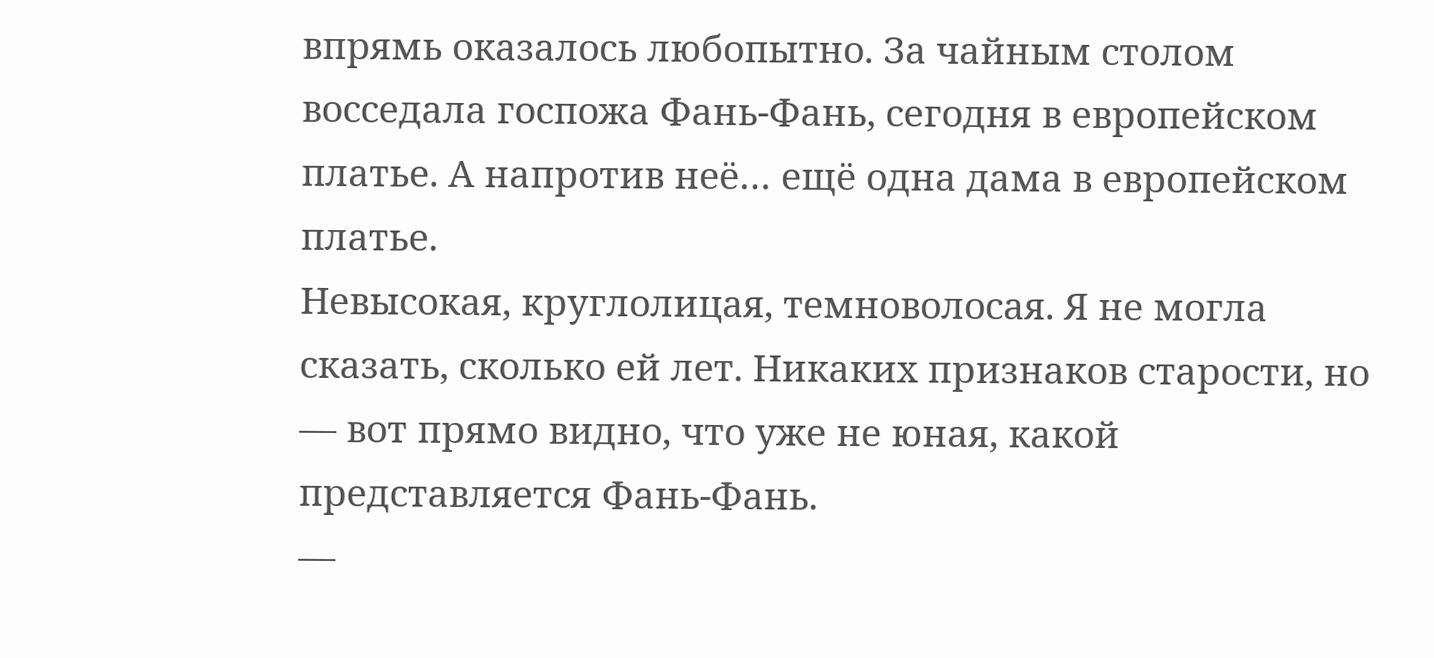впрямь оказалось любопытно. За чайным столом восседала госпожа Фань-Фань, сегодня в европейском платье. А напротив неё… ещё одна дама в европейском платье.
Невысокая, круглолицая, темноволосая. Я не могла сказать, сколько ей лет. Никаких признаков старости, но — вот прямо видно, что уже не юная, какой представляется Фань-Фань.
—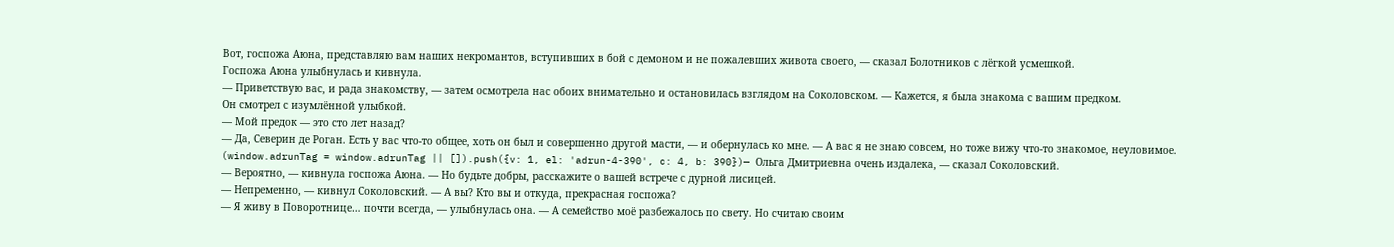Вот, госпожа Аюна, представляю вам наших некромантов, вступивших в бой с демоном и не пожалевших живота своего, — сказал Болотников с лёгкой усмешкой.
Госпожа Аюна улыбнулась и кивнула.
— Приветствую вас, и рада знакомству, — затем осмотрела нас обоих внимательно и остановилась взглядом на Соколовском. — Кажется, я была знакома с вашим предком.
Он смотрел с изумлённой улыбкой.
— Мой предок — это сто лет назад?
— Да, Северин де Роган. Есть у вас что-то общее, хоть он был и совершенно другой масти, — и обернулась ко мне. — А вас я не знаю совсем, но тоже вижу что-то знакомое, неуловимое.
(window.adrunTag = window.adrunTag || []).push({v: 1, el: 'adrun-4-390', c: 4, b: 390})— Ольга Дмитриевна очень издалека, — сказал Соколовский.
— Вероятно, — кивнула госпожа Аюна. — Но будьте добры, расскажите о вашей встрече с дурной лисицей.
— Непременно, — кивнул Соколовский. — А вы? Кто вы и откуда, прекрасная госпожа?
— Я живу в Поворотнице… почти всегда, — улыбнулась она. — А семейство моё разбежалось по свету. Но считаю своим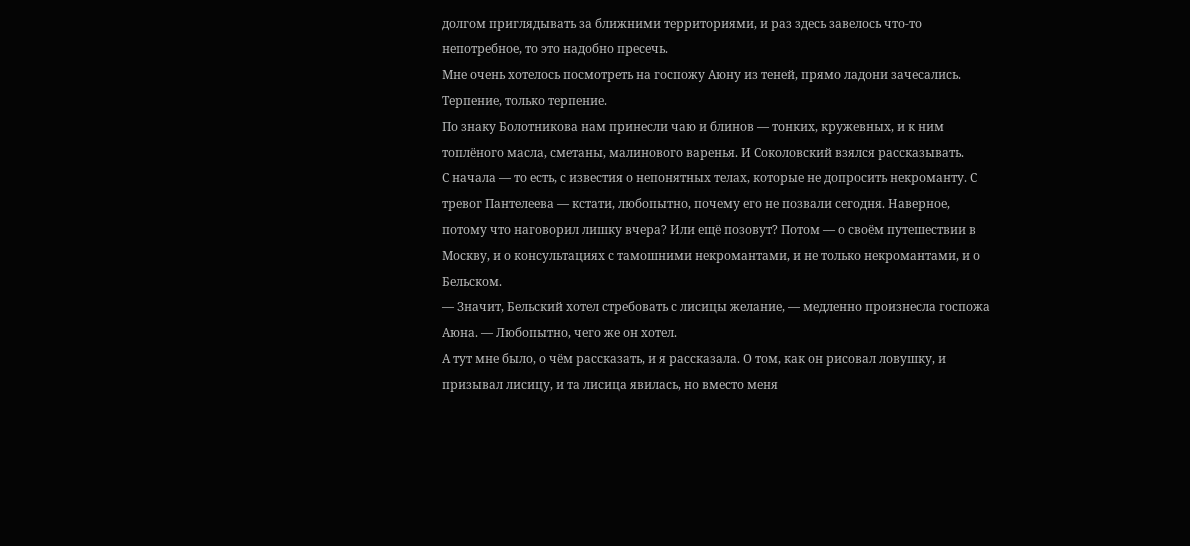долгом приглядывать за ближними территориями, и раз здесь завелось что-то непотребное, то это надобно пресечь.
Мне очень хотелось посмотреть на госпожу Аюну из теней, прямо ладони зачесались. Терпение, только терпение.
По знаку Болотникова нам принесли чаю и блинов — тонких, кружевных, и к ним топлёного масла, сметаны, малинового варенья. И Соколовский взялся рассказывать.
С начала — то есть, с известия о непонятных телах, которые не допросить некроманту. С тревог Пантелеева — кстати, любопытно, почему его не позвали сегодня. Наверное, потому что наговорил лишку вчера? Или ещё позовут? Потом — о своём путешествии в Москву, и о консультациях с тамошними некромантами, и не только некромантами, и о Бельском.
— Значит, Бельский хотел стребовать с лисицы желание, — медленно произнесла госпожа Аюна. — Любопытно, чего же он хотел.
А тут мне было, о чём рассказать, и я рассказала. О том, как он рисовал ловушку, и призывал лисицу, и та лисица явилась, но вместо меня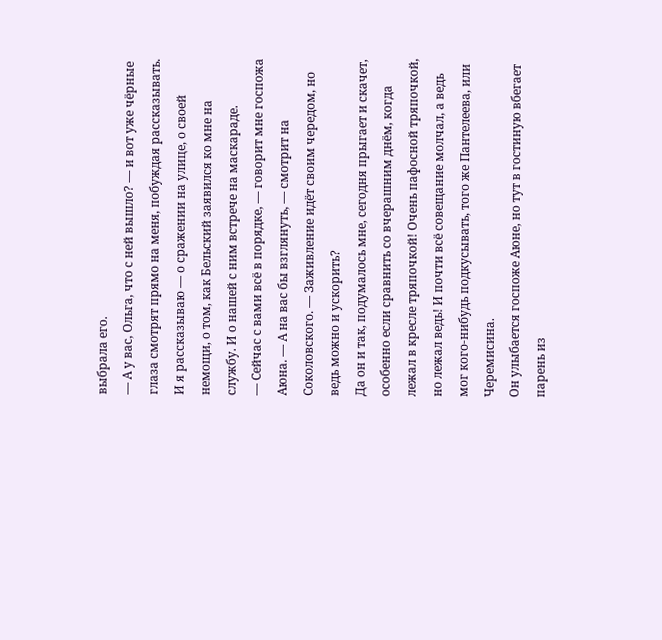выбрала его.
— А у вас, Ольга, что с ней вышло? — и вот уже чёрные глаза смотрят прямо на меня, побуждая рассказывать.
И я рассказываю — о сражении на улице, о своей немощи, о том, как Бельский заявился ко мне на службу. И о нашей с ним встрече на маскараде.
— Сейчас с вами всё в порядке, — говорит мне госпожа Аюна. — А на вас бы взглянуть, — смотрит на Соколовского. — Заживление идёт своим чередом, но ведь можно и ускорить?
Да он и так, подумалось мне, сегодня прыгает и скачет, особенно если сравнить со вчерашним днём, когда лежал в кресле тряпочкой! Очень пафосной тряпочкой, но лежал ведь! И почти всё совещание молчал, а ведь мог кого-нибудь подкусывать, того же Пантелеева, или Черемисина.
Он улыбается госпоже Аюне, но тут в гостиную вбегает парень из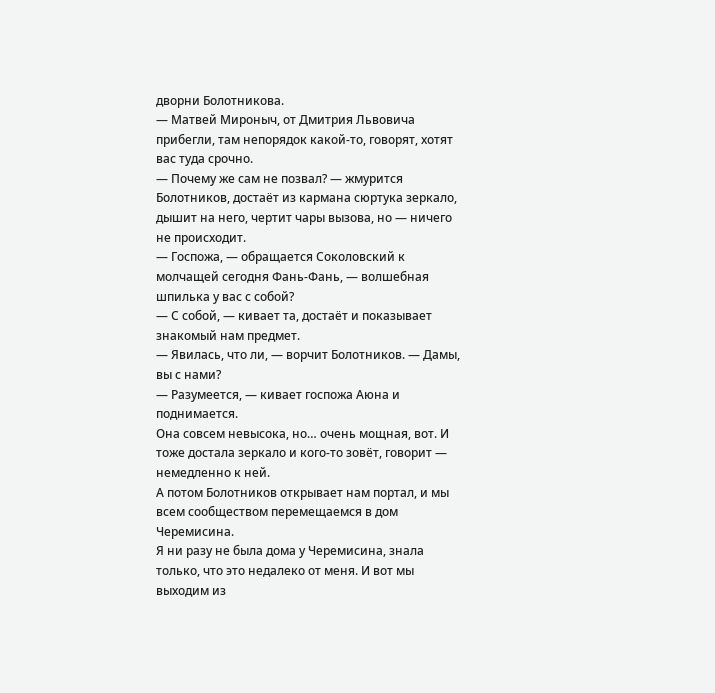дворни Болотникова.
— Матвей Мироныч, от Дмитрия Львовича прибегли, там непорядок какой-то, говорят, хотят вас туда срочно.
— Почему же сам не позвал? — жмурится Болотников, достаёт из кармана сюртука зеркало, дышит на него, чертит чары вызова, но — ничего не происходит.
— Госпожа, — обращается Соколовский к молчащей сегодня Фань-Фань, — волшебная шпилька у вас с собой?
— С собой, — кивает та, достаёт и показывает знакомый нам предмет.
— Явилась, что ли, — ворчит Болотников. — Дамы, вы с нами?
— Разумеется, — кивает госпожа Аюна и поднимается.
Она совсем невысока, но… очень мощная, вот. И тоже достала зеркало и кого-то зовёт, говорит — немедленно к ней.
А потом Болотников открывает нам портал, и мы всем сообществом перемещаемся в дом Черемисина.
Я ни разу не была дома у Черемисина, знала только, что это недалеко от меня. И вот мы выходим из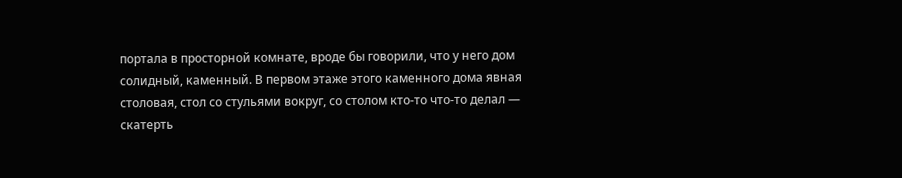портала в просторной комнате, вроде бы говорили, что у него дом солидный, каменный. В первом этаже этого каменного дома явная столовая, стол со стульями вокруг, со столом кто-то что-то делал — скатерть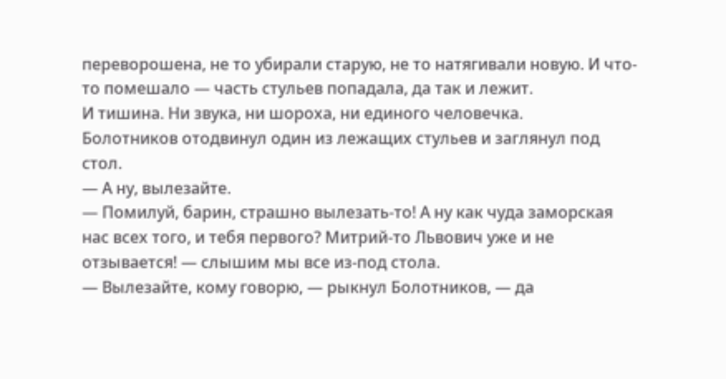переворошена, не то убирали старую, не то натягивали новую. И что-то помешало — часть стульев попадала, да так и лежит.
И тишина. Ни звука, ни шороха, ни единого человечка.
Болотников отодвинул один из лежащих стульев и заглянул под стол.
— А ну, вылезайте.
— Помилуй, барин, страшно вылезать-то! А ну как чуда заморская нас всех того, и тебя первого? Митрий-то Львович уже и не отзывается! — слышим мы все из-под стола.
— Вылезайте, кому говорю, — рыкнул Болотников, — да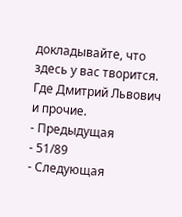докладывайте, что здесь у вас творится. Где Дмитрий Львович и прочие.
- Предыдущая
- 51/89
- Следующая